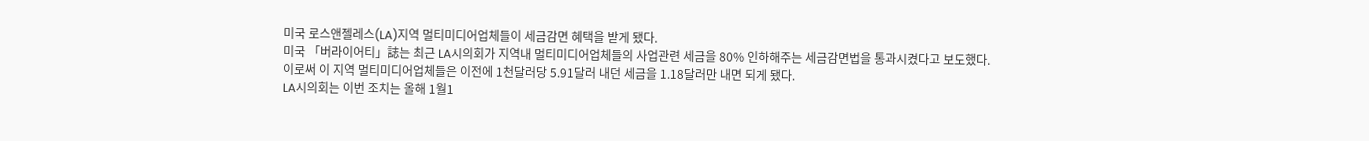미국 로스앤젤레스(LA)지역 멀티미디어업체들이 세금감면 혜택을 받게 됐다.
미국 「버라이어티」誌는 최근 LA시의회가 지역내 멀티미디어업체들의 사업관련 세금을 80% 인하해주는 세금감면법을 통과시켰다고 보도했다.
이로써 이 지역 멀티미디어업체들은 이전에 1천달러당 5.91달러 내던 세금을 1.18달러만 내면 되게 됐다.
LA시의회는 이번 조치는 올해 1월1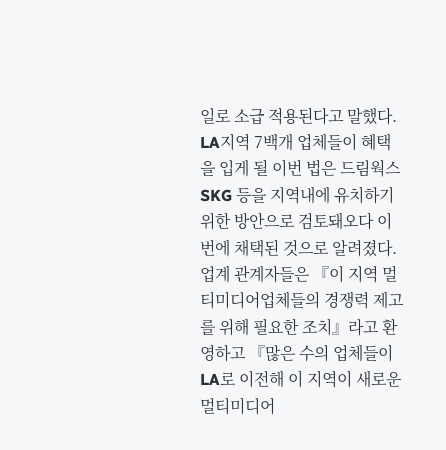일로 소급 적용된다고 말했다.
LA지역 7백개 업체들이 혜택을 입게 될 이번 법은 드림웍스SKG 등을 지역내에 유치하기 위한 방안으로 검토돼오다 이번에 채택된 것으로 알려졌다.
업계 관계자들은 『이 지역 멀티미디어업체들의 경쟁력 제고를 위해 필요한 조치』라고 환영하고 『많은 수의 업체들이 LA로 이전해 이 지역이 새로운 멀티미디어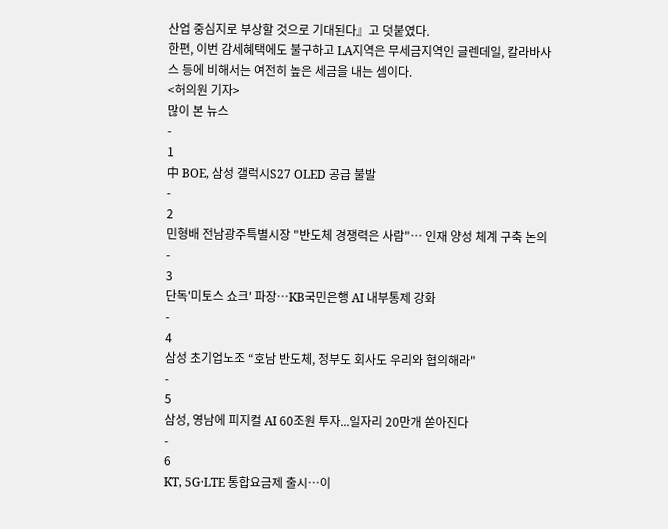산업 중심지로 부상할 것으로 기대된다』고 덧붙였다.
한편, 이번 감세혜택에도 불구하고 LA지역은 무세금지역인 글렌데일, 칼라바사스 등에 비해서는 여전히 높은 세금을 내는 셈이다.
<허의원 기자>
많이 본 뉴스
-
1
中 BOE, 삼성 갤럭시S27 OLED 공급 불발
-
2
민형배 전남광주특별시장 "반도체 경쟁력은 사람"… 인재 양성 체계 구축 논의
-
3
단독'미토스 쇼크' 파장…KB국민은행 AI 내부통제 강화
-
4
삼성 초기업노조 “호남 반도체, 정부도 회사도 우리와 협의해라"
-
5
삼성, 영남에 피지컬 AI 60조원 투자...일자리 20만개 쏟아진다
-
6
KT, 5G·LTE 통합요금제 출시…이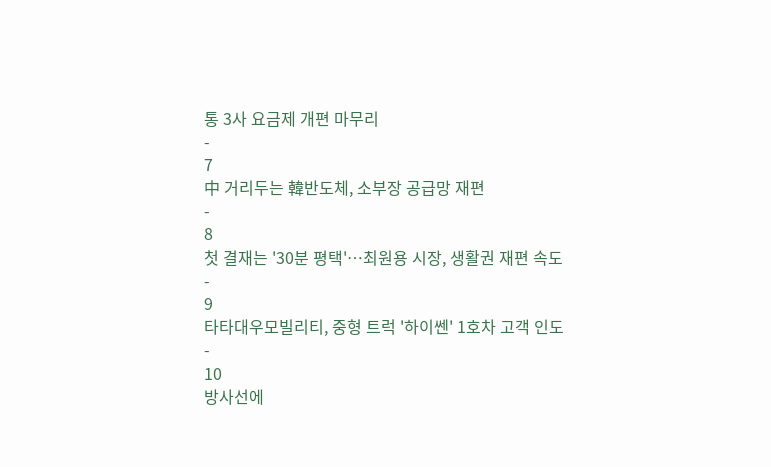통 3사 요금제 개편 마무리
-
7
中 거리두는 韓반도체, 소부장 공급망 재편
-
8
첫 결재는 '30분 평택'…최원용 시장, 생활권 재편 속도
-
9
타타대우모빌리티, 중형 트럭 '하이쎈' 1호차 고객 인도
-
10
방사선에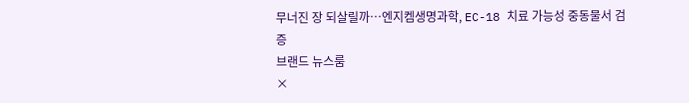무너진 장 되살릴까…엔지켐생명과학, EC-18 치료 가능성 중동물서 검증
브랜드 뉴스룸
×